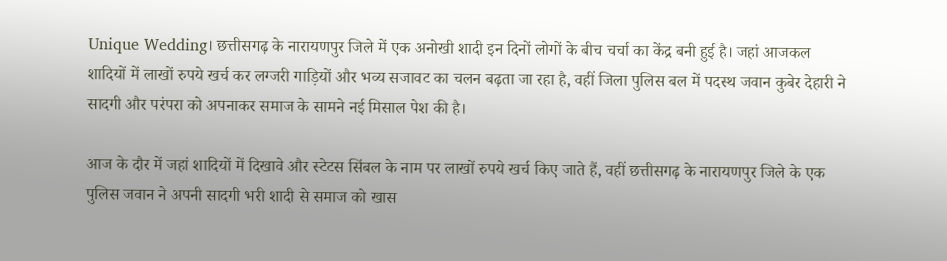Unique Wedding। छत्तीसगढ़ के नारायणपुर जिले में एक अनोखी शादी इन दिनों लोगों के बीच चर्चा का केंद्र बनी हुई है। जहां आजकल शादियों में लाखों रुपये खर्च कर लग्जरी गाड़ियों और भव्य सजावट का चलन बढ़ता जा रहा है, वहीं जिला पुलिस बल में पदस्थ जवान कुबेर देहारी ने सादगी और परंपरा को अपनाकर समाज के सामने नई मिसाल पेश की है।

आज के दौर में जहां शादियों में दिखावे और स्टेटस सिंबल के नाम पर लाखों रुपये खर्च किए जाते हैं, वहीं छत्तीसगढ़ के नारायणपुर जिले के एक पुलिस जवान ने अपनी सादगी भरी शादी से समाज को खास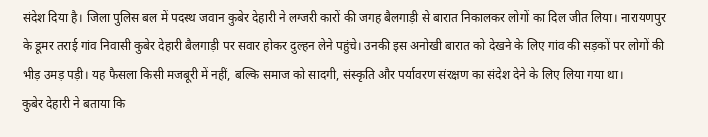संदेश दिया है। जिला पुलिस बल में पदस्थ जवान कुबेर देहारी ने लग्जरी कारों की जगह बैलगाड़ी से बारात निकालकर लोगों का दिल जीत लिया। नारायणपुर के डूमर तराई गांव निवासी कुबेर देहारी बैलगाड़ी पर सवार होकर दुल्हन लेने पहुंचे। उनकी इस अनोखी बारात को देखने के लिए गांव की सड़कों पर लोगों की भीड़ उमड़ पड़ी। यह फैसला किसी मजबूरी में नहीं, बल्कि समाज को सादगी, संस्कृति और पर्यावरण संरक्षण का संदेश देने के लिए लिया गया था।
कुबेर देहारी ने बताया कि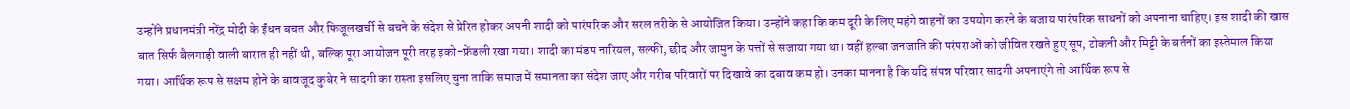उन्होंने प्रधानमंत्री नरेंद्र मोदी के ईंधन बचत और फिजूलखर्ची से बचने के संदेश से प्रेरित होकर अपनी शादी को पारंपरिक और सरल तरीके से आयोजित किया। उन्होंने कहा कि कम दूरी के लिए महंगे वाहनों का उपयोग करने के बजाय पारंपरिक साधनों को अपनाना चाहिए। इस शादी की खास बात सिर्फ बैलगाड़ी वाली बारात ही नहीं थी, बल्कि पूरा आयोजन पूरी तरह इको-फ्रेंडली रखा गया। शादी का मंडप नारियल, सल्फी, छीद और जामुन के पत्तों से सजाया गया था। वहीं हल्बा जनजाति की परंपराओं को जीवित रखते हुए सूप, टोकनी और मिट्टी के बर्तनों का इस्तेमाल किया गया। आर्थिक रूप से सक्षम होने के बावजूद कुबेर ने सादगी का रास्ता इसलिए चुना ताकि समाज में समानता का संदेश जाए और गरीब परिवारों पर दिखावे का दबाव कम हो। उनका मानना है कि यदि संपन्न परिवार सादगी अपनाएंगे तो आर्थिक रूप से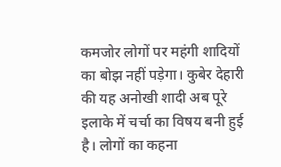कमजोर लोगों पर महंगी शादियों का बोझ नहीं पड़ेगा। कुबेर देहारी की यह अनोखी शादी अब पूरे इलाके में चर्चा का विषय बनी हुई है। लोगों का कहना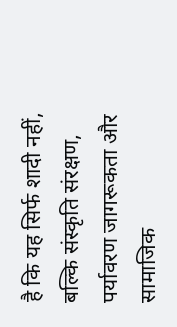है कि यह सिर्फ शादी नहीं, बल्कि संस्कृति संरक्षण, पर्यावरण जागरूकता और सामाजिक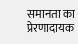समानता का प्रेरणादायक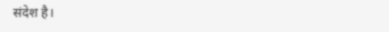संदेश है।